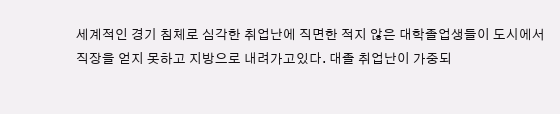세계적인 경기 침체로 심각한 취업난에 직면한 적지 않은 대학졸업생들이 도시에서 직장을 얻지 못하고 지방으로 내려가고있다. 대졸 취업난이 가중되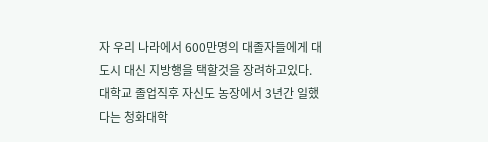자 우리 나라에서 600만명의 대졸자들에게 대도시 대신 지방행을 택할것을 장려하고있다.
대학교 졸업직후 자신도 농장에서 3년간 일했다는 청화대학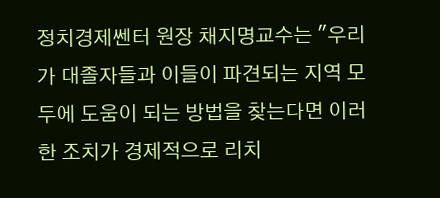정치경제쎈터 원장 채지명교수는 "우리가 대졸자들과 이들이 파견되는 지역 모두에 도움이 되는 방법을 찾는다면 이러한 조치가 경제적으로 리치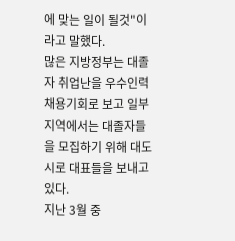에 맞는 일이 될것"이라고 말했다.
많은 지방정부는 대졸자 취업난을 우수인력 채용기회로 보고 일부 지역에서는 대졸자들을 모집하기 위해 대도시로 대표들을 보내고있다.
지난 3월 중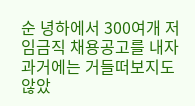순 녕하에서 300여개 저임금직 채용공고를 내자 과거에는 거들떠보지도 않았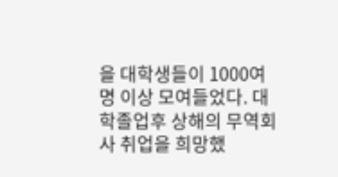을 대학생들이 1000여명 이상 모여들었다. 대학졸업후 상해의 무역회사 취업을 희망했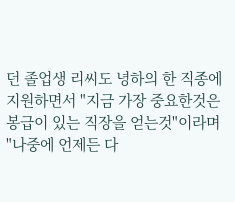던 졸업생 리씨도 녕하의 한 직종에 지원하면서 "지금 가장 중요한것은 봉급이 있는 직장을 얻는것"이라며 "나중에 언제든 다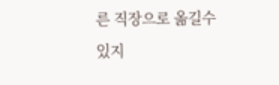른 직장으로 옮길수 있지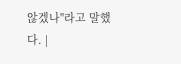않겠나"라고 말했다. |